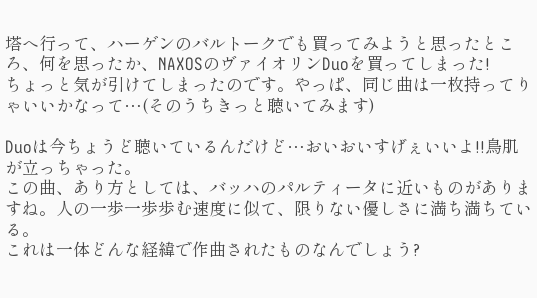塔へ行って、ハーゲンのバルトークでも買ってみようと思ったところ、何を思ったか、NAXOSのヴァイオリンDuoを買ってしまった!
ちょっと気が引けてしまったのです。やっぱ、同じ曲は一枚持ってりゃいいかなって…(そのうちきっと聴いてみます)

Duoは今ちょうど聴いているんだけど…おいおいすげぇいいよ!!鳥肌が立っちゃった。
この曲、あり方としては、バッハのパルティータに近いものがありますね。人の一歩一歩歩む速度に似て、限りない優しさに満ち満ちている。
これは一体どんな経緯で作曲されたものなんでしょう?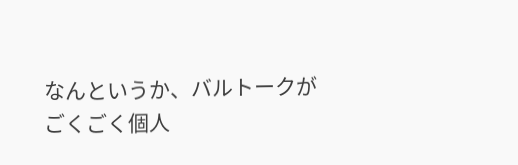なんというか、バルトークがごくごく個人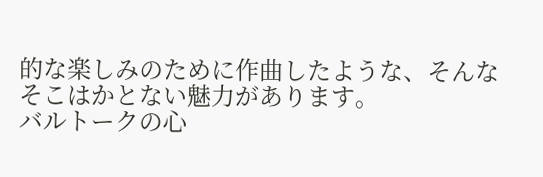的な楽しみのために作曲したような、そんなそこはかとない魅力があります。
バルトークの心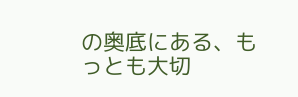の奥底にある、もっとも大切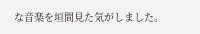な音楽を垣間見た気がしました。